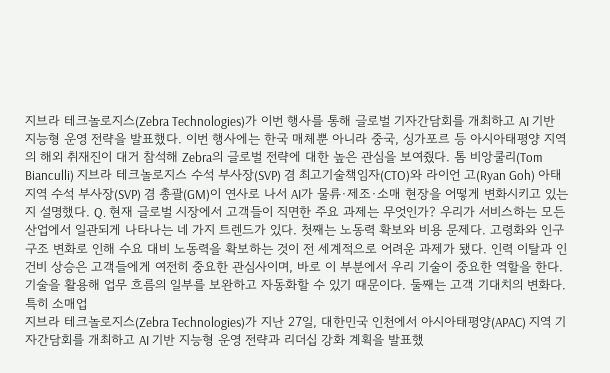지브라 테크놀로지스(Zebra Technologies)가 이번 행사를 통해 글로벌 기자간담회를 개최하고 AI 기반 지능형 운영 전략을 발표했다. 이번 행사에는 한국 매체뿐 아니라 중국, 싱가포르 등 아시아태평양 지역의 해외 취재진이 대거 참석해 Zebra의 글로벌 전략에 대한 높은 관심을 보여줬다. 톰 비앙쿨리(Tom Bianculli) 지브라 테크놀로지스 수석 부사장(SVP) 겸 최고기술책임자(CTO)와 라이언 고(Ryan Goh) 아태지역 수석 부사장(SVP) 겸 총괄(GM)이 연사로 나서 AI가 물류·제조·소매 현장을 어떻게 변화시키고 있는지 설명했다. Q. 현재 글로벌 시장에서 고객들이 직면한 주요 과제는 무엇인가? 우리가 서비스하는 모든 산업에서 일관되게 나타나는 네 가지 트렌드가 있다. 첫째는 노동력 확보와 비용 문제다. 고령화와 인구 구조 변화로 인해 수요 대비 노동력을 확보하는 것이 전 세계적으로 어려운 과제가 됐다. 인력 이탈과 인건비 상승은 고객들에게 여전히 중요한 관심사이며, 바로 이 부분에서 우리 기술이 중요한 역할을 한다. 기술을 활용해 업무 흐름의 일부를 보완하고 자동화할 수 있기 때문이다. 둘째는 고객 기대치의 변화다. 특히 소매업
지브라 테크놀로지스(Zebra Technologies)가 지난 27일, 대한민국 인천에서 아시아태평양(APAC) 지역 기자간담회를 개최하고 AI 기반 지능형 운영 전략과 리더십 강화 계획을 발표했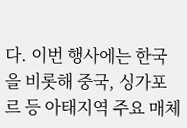다. 이번 행사에는 한국을 비롯해 중국, 싱가포르 등 아태지역 주요 매체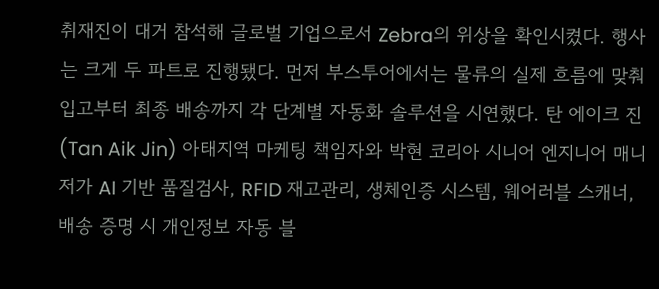취재진이 대거 참석해 글로벌 기업으로서 Zebra의 위상을 확인시켰다. 행사는 크게 두 파트로 진행됐다. 먼저 부스투어에서는 물류의 실제 흐름에 맞춰 입고부터 최종 배송까지 각 단계별 자동화 솔루션을 시연했다. 탄 에이크 진(Tan Aik Jin) 아태지역 마케팅 책임자와 박현 코리아 시니어 엔지니어 매니저가 AI 기반 품질검사, RFID 재고관리, 생체인증 시스템, 웨어러블 스캐너, 배송 증명 시 개인정보 자동 블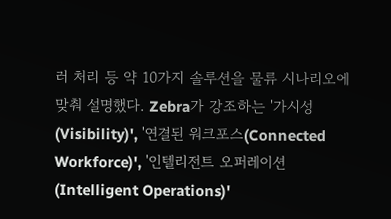러 처리 등 약 10가지 솔루션을 물류 시나리오에 맞춰 설명했다. Zebra가 강조하는 '가시성(Visibility)', '연결된 워크포스(Connected Workforce)', '인텔리전트 오퍼레이션(Intelligent Operations)'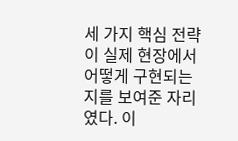세 가지 핵심 전략이 실제 현장에서 어떻게 구현되는지를 보여준 자리였다. 이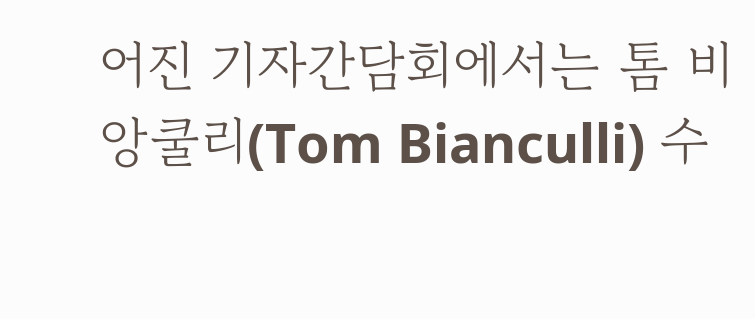어진 기자간담회에서는 톰 비앙쿨리(Tom Bianculli) 수